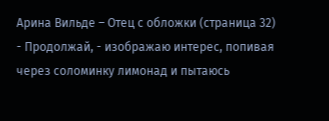Арина Вильде – Отец с обложки (страница 32)
- Продолжай, - изображаю интерес, попивая через соломинку лимонад и пытаюсь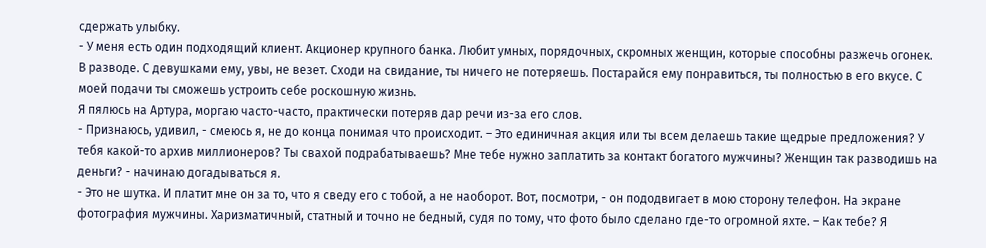сдержать улыбку.
- У меня есть один подходящий клиент. Акционер крупного банка. Любит умных, порядочных, скромных женщин, которые способны разжечь огонек. В разводе. С девушками ему, увы, не везет. Сходи на свидание, ты ничего не потеряешь. Постарайся ему понравиться, ты полностью в его вкусе. С моей подачи ты сможешь устроить себе роскошную жизнь.
Я пялюсь на Артура, моргаю часто-часто, практически потеряв дар речи из-за его слов.
- Признаюсь, удивил, - смеюсь я, не до конца понимая что происходит. – Это единичная акция или ты всем делаешь такие щедрые предложения? У тебя какой-то архив миллионеров? Ты свахой подрабатываешь? Мне тебе нужно заплатить за контакт богатого мужчины? Женщин так разводишь на деньги? - начинаю догадываться я.
- Это не шутка. И платит мне он за то, что я сведу его с тобой, а не наоборот. Вот, посмотри, - он пододвигает в мою сторону телефон. На экране фотография мужчины. Харизматичный, статный и точно не бедный, судя по тому, что фото было сделано где-то огромной яхте. – Как тебе? Я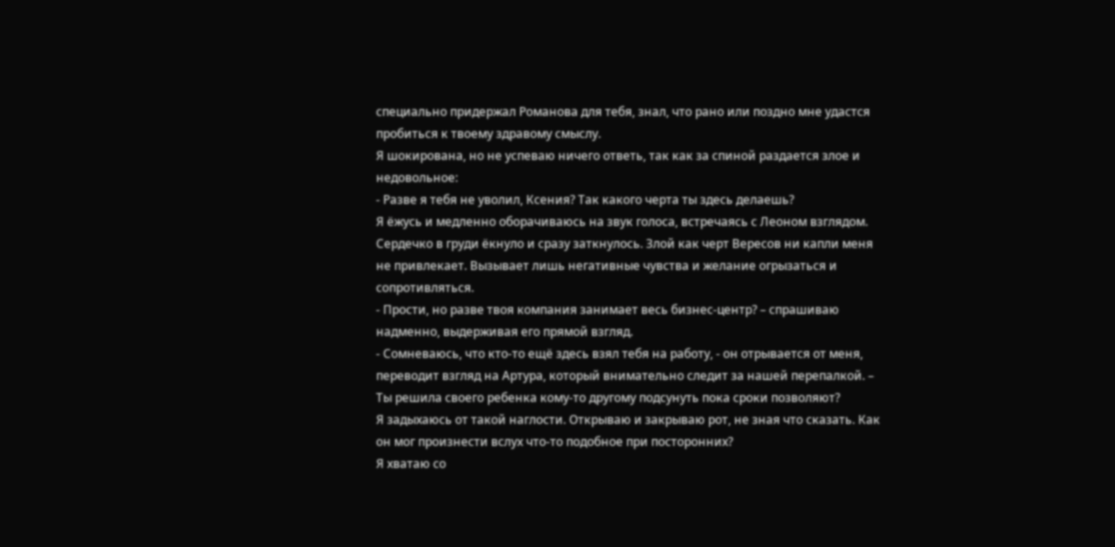специально придержал Романова для тебя, знал, что рано или поздно мне удастся пробиться к твоему здравому смыслу.
Я шокирована, но не успеваю ничего ответь, так как за спиной раздается злое и недовольное:
- Разве я тебя не уволил, Ксения? Так какого черта ты здесь делаешь?
Я ёжусь и медленно оборачиваюсь на звук голоса, встречаясь с Леоном взглядом.
Сердечко в груди ёкнуло и сразу заткнулось. Злой как черт Вересов ни капли меня не привлекает. Вызывает лишь негативные чувства и желание огрызаться и сопротивляться.
- Прости, но разве твоя компания занимает весь бизнес-центр? – спрашиваю надменно, выдерживая его прямой взгляд.
- Сомневаюсь, что кто-то ещё здесь взял тебя на работу, - он отрывается от меня, переводит взгляд на Артура, который внимательно следит за нашей перепалкой. – Ты решила своего ребенка кому-то другому подсунуть пока сроки позволяют?
Я задыхаюсь от такой наглости. Открываю и закрываю рот, не зная что сказать. Как он мог произнести вслух что-то подобное при посторонних?
Я хватаю со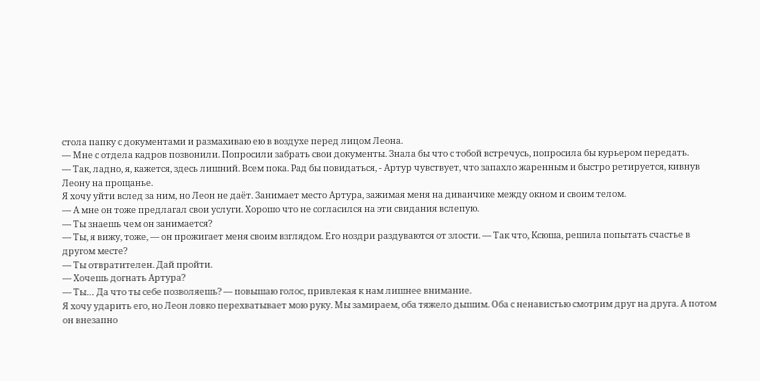стола папку с документами и размахиваю ею в воздухе перед лицом Леона.
— Мне с отдела кадров позвонили. Попросили забрать свои документы. Знала бы что с тобой встречусь, попросила бы курьером передать.
— Так, ладно, я, кажется, здесь лишний. Всем пока. Рад бы повидаться, - Артур чувствует, что запахло жаренным и быстро ретируется, кивнув Леону на прощанье.
Я хочу уйти вслед за ним, но Леон не даёт. Занимает место Артура, зажимая меня на диванчике между окном и своим телом.
— А мне он тоже предлагал свои услуги. Хорошо что не согласился на эти свидания вслепую.
— Ты знаешь чем он занимается?
— Ты, я вижу, тоже, — он прожигает меня своим взглядом. Его ноздри раздуваются от злости. — Так что, Ксюша, решила попытать счастье в другом месте?
— Ты отвратителен. Дай пройти.
— Хочешь догнать Артура?
— Ты… Да что ты себе позволяешь? — повышаю голос, привлекая к нам лишнее внимание.
Я хочу ударить его, но Леон ловко перехватывает мою руку. Мы замираем, оба тяжело дышим. Оба с ненавистью смотрим друг на друга. А потом он внезапно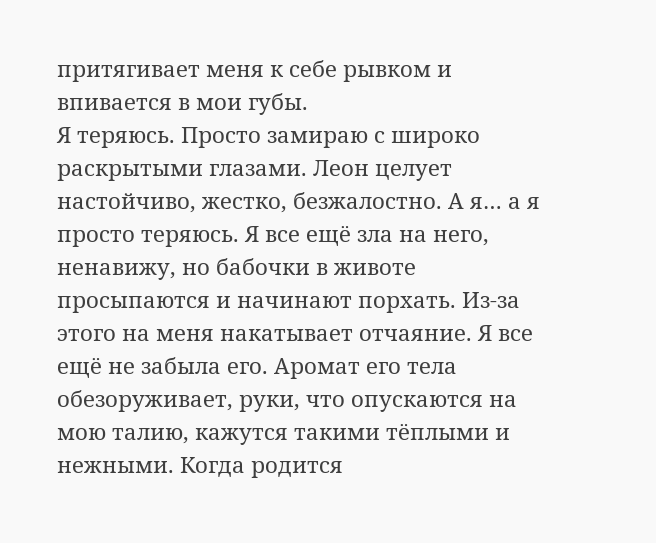притягивает меня к себе рывком и впивается в мои губы.
Я теряюсь. Просто замираю с широко раскрытыми глазами. Леон целует настойчиво, жестко, безжалостно. А я… а я просто теряюсь. Я все ещё зла на него, ненавижу, но бабочки в животе просыпаются и начинают порхать. Из-за этого на меня накатывает отчаяние. Я все ещё не забыла его. Аромат его тела обезоруживает, руки, что опускаются на мою талию, кажутся такими тёплыми и нежными. Когда родится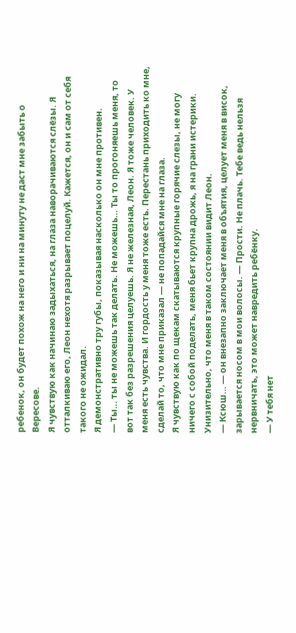ребенок, он будет похож на него и ни на минуту не даст мне забыть о Вересове.
Я чувствую как начинаю задыхаться, на глаза наворачиваются слёзы. Я отталкиваю его, Леон нехотя разрывает поцелуй. Кажется, он и сам от себя такого не ожидал.
Я демонстративно тру губы, показывая насколько он мне противен.
— Ты… ты не можешь так делать. Не можешь… Ты то прогоняешь меня, то вот так без разрешения целуешь. Я не железная, Леон. Я тоже человек. У меня есть чувства. И гордость у меня тоже есть. Перестань приходить ко мне, сделай то, что мне приказал — не попадайся мне на глаза.
Я чувствую как по щекам скатываются крупные горячие слезы, не могу ничего с собой поделать, меня бьет крупна дрожь, я на грани истерики. Унизительно, что меня в таком состоянии видит Леон.
— Ксюш… — он внезапно заключает меня в объятия, целует меня в висок, зарывается носом в мои волосы. — Прости. Не плачь. Тебе ведь нельзя нервничать, это может навредить ребёнку.
— У тебя нет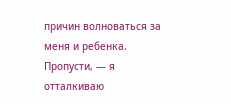причин волноваться за меня и ребенка. Пропусти, — я отталкиваю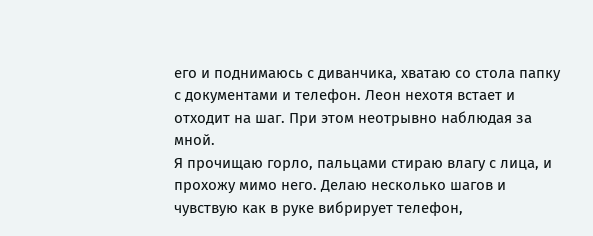его и поднимаюсь с диванчика, хватаю со стола папку с документами и телефон. Леон нехотя встает и отходит на шаг. При этом неотрывно наблюдая за мной.
Я прочищаю горло, пальцами стираю влагу с лица, и прохожу мимо него. Делаю несколько шагов и чувствую как в руке вибрирует телефон,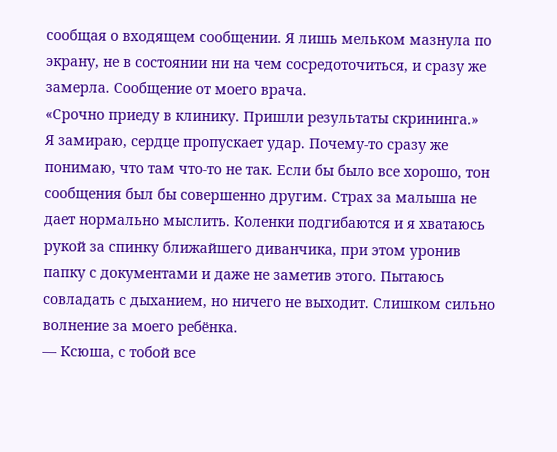сообщая о входящем сообщении. Я лишь мельком мазнула по экрану, не в состоянии ни на чем сосредоточиться, и сразу же замерла. Сообщение от моего врача.
«Срочно приеду в клинику. Пришли результаты скрининга.»
Я замираю, сердце пропускает удар. Почему-то сразу же понимаю, что там что-то не так. Если бы было все хорошо, тон сообщения был бы совершенно другим. Страх за малыша не дает нормально мыслить. Коленки подгибаются и я хватаюсь рукой за спинку ближайшего диванчика, при этом уронив папку с документами и даже не заметив этого. Пытаюсь совладать с дыханием, но ничего не выходит. Слишком сильно волнение за моего ребёнка.
— Ксюша, с тобой все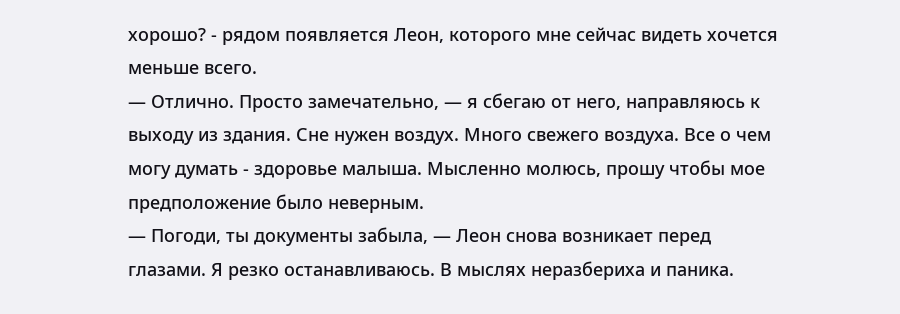хорошо? - рядом появляется Леон, которого мне сейчас видеть хочется меньше всего.
— Отлично. Просто замечательно, — я сбегаю от него, направляюсь к выходу из здания. Сне нужен воздух. Много свежего воздуха. Все о чем могу думать - здоровье малыша. Мысленно молюсь, прошу чтобы мое предположение было неверным.
— Погоди, ты документы забыла, — Леон снова возникает перед глазами. Я резко останавливаюсь. В мыслях неразбериха и паника.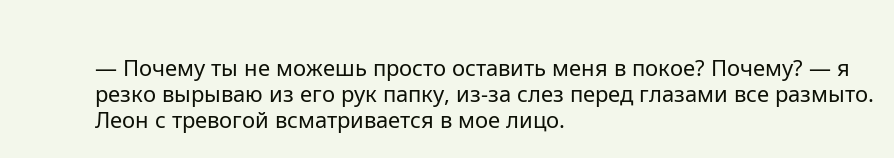— Почему ты не можешь просто оставить меня в покое? Почему? — я резко вырываю из его рук папку, из-за слез перед глазами все размыто.
Леон с тревогой всматривается в мое лицо.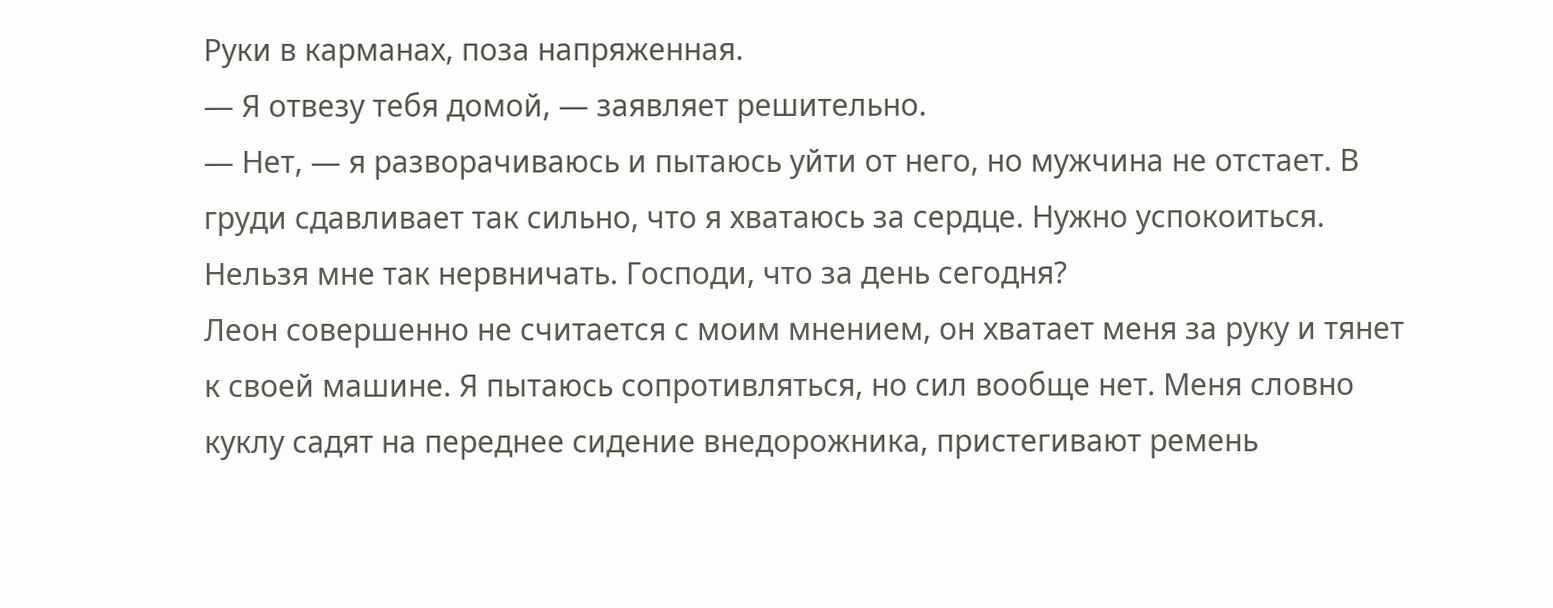Руки в карманах, поза напряженная.
— Я отвезу тебя домой, — заявляет решительно.
— Нет, — я разворачиваюсь и пытаюсь уйти от него, но мужчина не отстает. В груди сдавливает так сильно, что я хватаюсь за сердце. Нужно успокоиться. Нельзя мне так нервничать. Господи, что за день сегодня?
Леон совершенно не считается с моим мнением, он хватает меня за руку и тянет к своей машине. Я пытаюсь сопротивляться, но сил вообще нет. Меня словно куклу садят на переднее сидение внедорожника, пристегивают ремень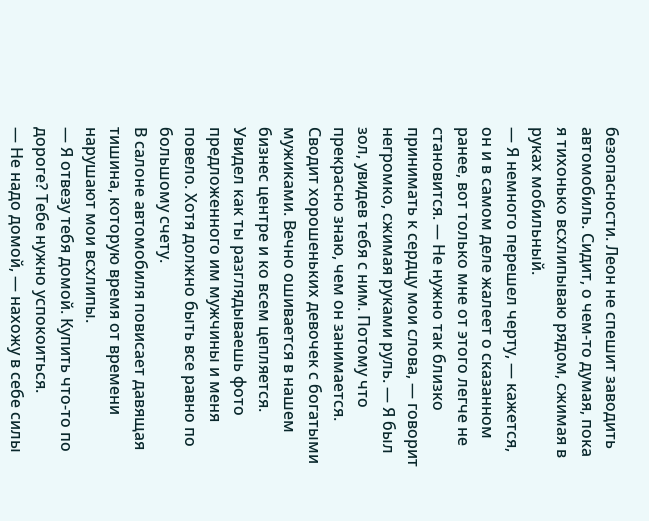безопасности. Леон не спешит заводить автомобиль. Сидит, о чем-то думая, пока я тихонько всхлипываю рядом, сжимая в руках мобильный.
— Я немного перешел черту, — кажется, он и в самом деле жалеет о сказанном ранее, вот только мне от этого легче не становится. — Не нужно так близко принимать к сердцу мои слова, — говорит негромко, сжимая руками руль. — Я был зол, увидев тебя с ним. Потому что прекрасно знаю, чем он занимается. Сводит хорошеньких девочек с богатыми мужиками. Вечно ошивается в нашем бизнес центре и ко всем цепляется. Увидел как ты разглядываешь фото предложенного им мужчины и меня повело. Хотя должно быть все равно по большому счету.
В салоне автомобиля повисает давящая тишина, которую время от времени нарушают мои всхлипы.
— Я отвезу тебя домой. Купить что-то по дороге? Тебе нужно успокоиться.
— Не надо домой, — нахожу в себе силы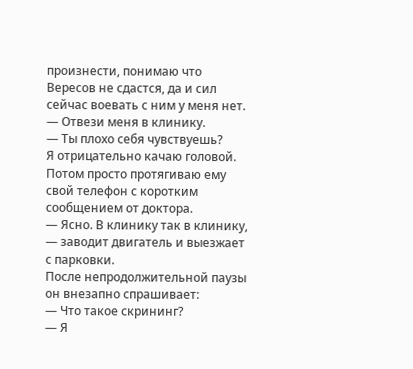произнести, понимаю что Вересов не сдастся, да и сил сейчас воевать с ним у меня нет. — Отвези меня в клинику.
— Ты плохо себя чувствуешь?
Я отрицательно качаю головой. Потом просто протягиваю ему свой телефон с коротким сообщением от доктора.
— Ясно. В клинику так в клинику, — заводит двигатель и выезжает с парковки.
После непродолжительной паузы он внезапно спрашивает:
— Что такое скрининг?
— Я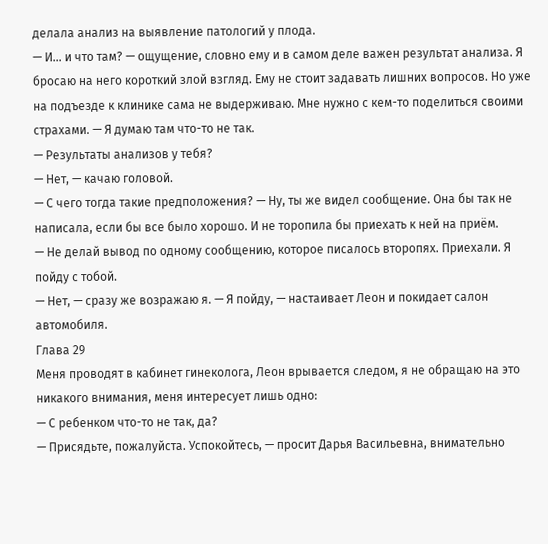делала анализ на выявление патологий у плода.
— И… и что там? — ощущение, словно ему и в самом деле важен результат анализа. Я бросаю на него короткий злой взгляд. Ему не стоит задавать лишних вопросов. Но уже на подъезде к клинике сама не выдерживаю. Мне нужно с кем-то поделиться своими страхами. — Я думаю там что-то не так.
— Результаты анализов у тебя?
— Нет, — качаю головой.
— С чего тогда такие предположения? — Ну, ты же видел сообщение. Она бы так не написала, если бы все было хорошо. И не торопила бы приехать к ней на приём.
— Не делай вывод по одному сообщению, которое писалось второпях. Приехали. Я пойду с тобой.
— Нет, — сразу же возражаю я. — Я пойду, — настаивает Леон и покидает салон автомобиля.
Глава 29
Меня проводят в кабинет гинеколога, Леон врывается следом, я не обращаю на это никакого внимания, меня интересует лишь одно:
— С ребенком что-то не так, да?
— Присядьте, пожалуйста. Успокойтесь, — просит Дарья Васильевна, внимательно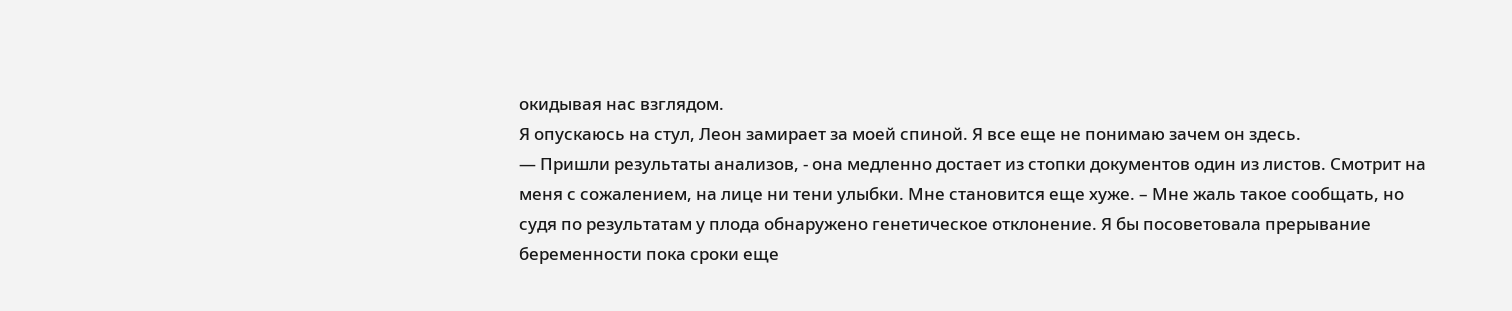окидывая нас взглядом.
Я опускаюсь на стул, Леон замирает за моей спиной. Я все еще не понимаю зачем он здесь.
— Пришли результаты анализов, - она медленно достает из стопки документов один из листов. Смотрит на меня с сожалением, на лице ни тени улыбки. Мне становится еще хуже. – Мне жаль такое сообщать, но судя по результатам у плода обнаружено генетическое отклонение. Я бы посоветовала прерывание беременности пока сроки еще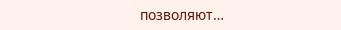позволяют…